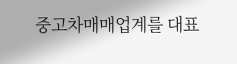중고차매매업계를 대표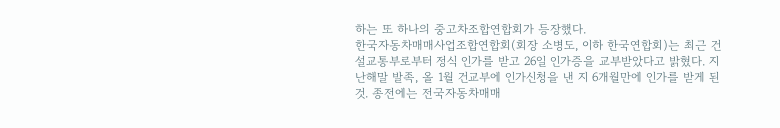하는 또 하나의 중고차조합연합회가 등장했다.
한국자동차매매사업조합연합회(회장 소병도, 이하 한국연합회)는 최근 건설교통부로부터 정식 인가를 받고 26일 인가증을 교부받았다고 밝혔다. 지난해말 발족, 올 1월 건교부에 인가신청을 낸 지 6개월만에 인가를 받게 된 것. 종전에는 전국자동차매매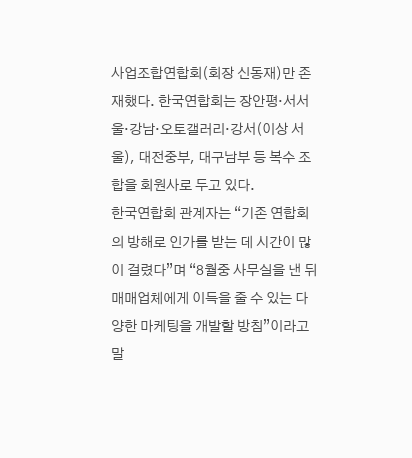사업조합연합회(회장 신동재)만 존재했다. 한국연합회는 장안평·서서울·강남·오토갤러리·강서(이상 서울), 대전중부, 대구남부 등 복수 조합을 회원사로 두고 있다.
한국연합회 관계자는 “기존 연합회의 방해로 인가를 받는 데 시간이 많이 걸렸다”며 “8월중 사무실을 낸 뒤 매매업체에게 이득을 줄 수 있는 다양한 마케팅을 개발할 방침”이라고 말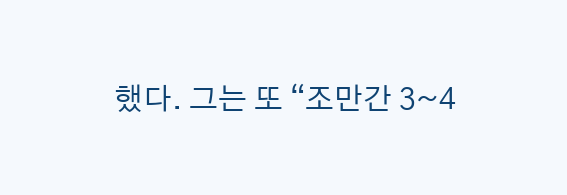했다. 그는 또 “조만간 3~4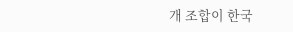개 조합이 한국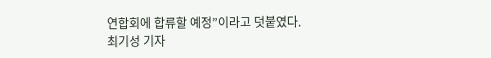연합회에 합류할 예정”이라고 덧붙였다.
최기성 기자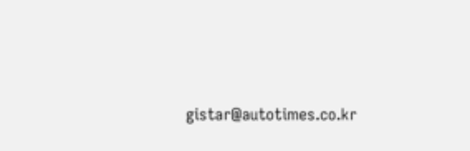gistar@autotimes.co.kr